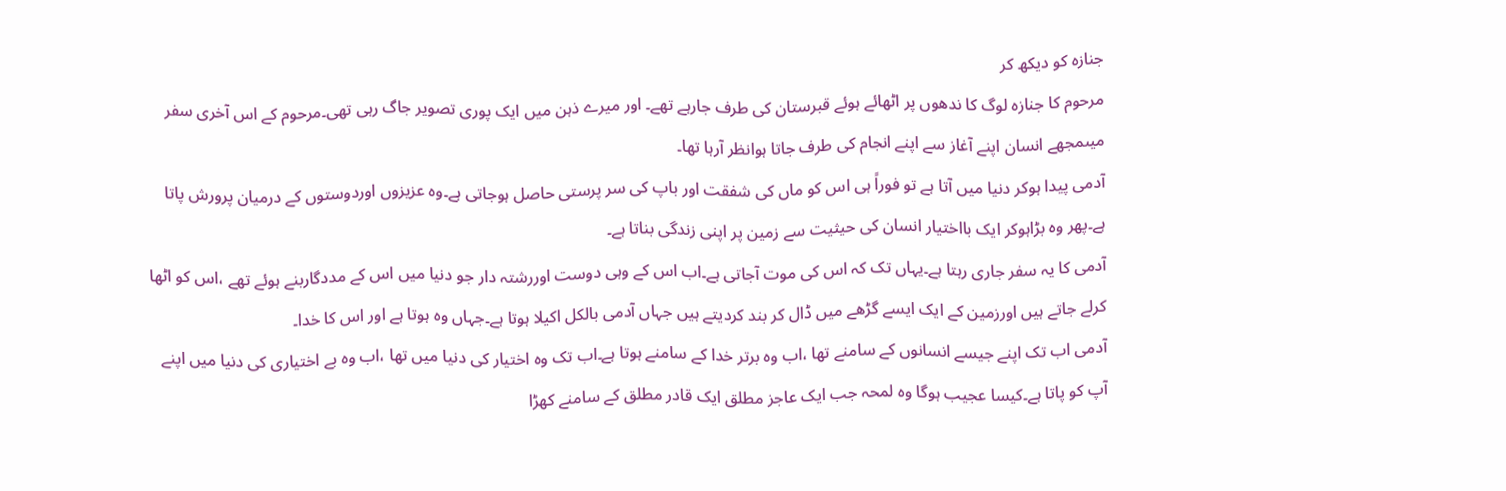جنازہ کو دیکھ کر
مرحوم کا جنازہ لوگ کا ندھوں پر اٹھائے ہوئے قبرستان کی طرف جارہے تھے۔ اور میرے ذہن میں ایک پوری تصویر جاگ رہی تھی۔مرحوم کے اس آخری سفر میںمجھے انسان اپنے آغاز سے اپنے انجام کی طرف جاتا ہوانظر آرہا تھا۔
آدمی پیدا ہوکر دنیا میں آتا ہے تو فوراً ہی اس کو ماں کی شفقت اور باپ کی سر پرستی حاصل ہوجاتی ہے۔وہ عزیزوں اوردوستوں کے درمیان پرورش پاتا ہے۔پھر وہ بڑاہوکر ایک بااختیار انسان کی حیثیت سے زمین پر اپنی زندگی بناتا ہے۔
آدمی کا یہ سفر جاری رہتا ہے۔یہاں تک کہ اس کی موت آجاتی ہے۔اب اس کے وہی دوست اوررشتہ دار جو دنیا میں اس کے مددگاربنے ہوئے تھے ،اس کو اٹھا کرلے جاتے ہیں اورزمین کے ایک ایسے گڑھے میں ڈال کر بند کردیتے ہیں جہاں آدمی بالکل اکیلا ہوتا ہے۔جہاں وہ ہوتا ہے اور اس کا خدا۔
آدمی اب تک اپنے جیسے انسانوں کے سامنے تھا ،اب وہ برتر خدا کے سامنے ہوتا ہے۔اب تک وہ اختیار کی دنیا میں تھا ،اب وہ بے اختیاری کی دنیا میں اپنے آپ کو پاتا ہے۔کیسا عجیب ہوگا وہ لمحہ جب ایک عاجز مطلق ایک قادر مطلق کے سامنے کھڑا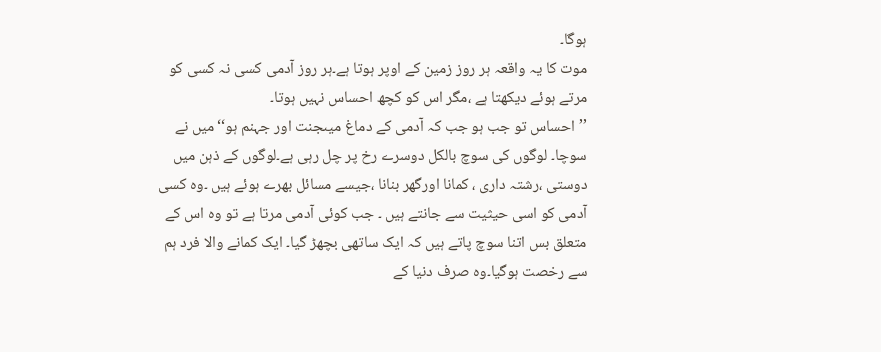ہوگا۔
موت کا یہ واقعہ ہر روز زمین کے اوپر ہوتا ہے۔ہر روز آدمی کسی نہ کسی کو مرتے ہوئے دیکھتا ہے ،مگر اس کو کچھ احساس نہیں ہوتا۔
’’احساس تو جب ہو جب کہ آدمی کے دماغ میںجنت اور جہنم ہو‘‘میں نے سوچا۔ لوگوں کی سوچ بالکل دوسرے رخ پر چل رہی ہے۔لوگوں کے ذہن میں دوستی ،رشتہ داری ، کمانا اورگھر بنانا ،جیسے مسائل بھرے ہوئے ہیں ۔وہ کسی آدمی کو اسی حیثیت سے جانتے ہیں ۔ جب کوئی آدمی مرتا ہے تو وہ اس کے متعلق بس اتنا سوچ پاتے ہیں کہ ایک ساتھی بچھڑ گیا۔ ایک کمانے والا فرد ہم سے رخصت ہوگیا۔وہ صرف دنیا کے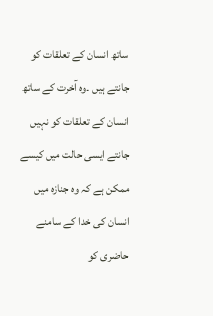ساتھ انسان کے تعلقات کو جانتے ہیں ۔وہ آخرت کے ساتھ انسان کے تعلقات کو نہیں جانتے ایسی حالت میں کیسے ممکن ہے کہ وہ جنازہ میں انسان کی خدا کے سامنے حاضری کو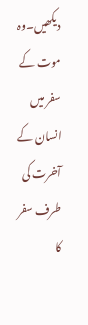دیکھیں۔وہ موت کے سفر میں انسان کے آخرت کی طرف سفر کا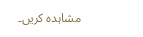مشاہدہ کریں۔